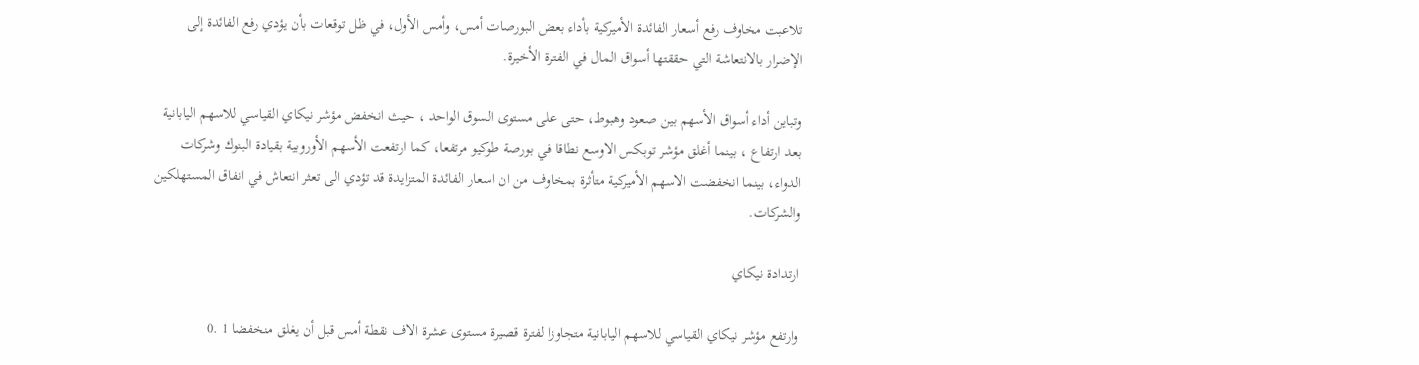تلاعبت مخاوف رفع أسعار الفائدة الأميركية بأداء بعض البورصات أمس، وأمس الأول، في ظل توقعات بأن يؤدي رفع الفائدة إلى الإضرار بالانتعاشة التي حققتها أسواق المال في الفترة الأخيرة.

وتباين أداء أسواق الأسهم بين صعود وهبوط، حتى على مستوى السوق الواحد ، حيث انخفض مؤشر نيكاي القياسي للاسهم اليابانية بعد ارتفاع ، بينما أغلق مؤشر توبكس الاوسع نطاقا في بورصة طوكيو مرتفعا، كما ارتفعت الأسهم الأوروبية بقيادة البنوك وشركات الدواء، بينما انخفضت الاسهم الأميركية متأثرة بمخاوف من ان اسعار الفائدة المتزايدة قد تؤدي الى تعثر انتعاش في انفاق المستهلكين والشركات.

ارتدادة نيكاي

وارتفع مؤشر نيكاي القياسي للاسهم اليابانية متجاوزا لفترة قصيرة مستوى عشرة الاف نقطة أمس قبل أن يغلق منخفضا 1 .0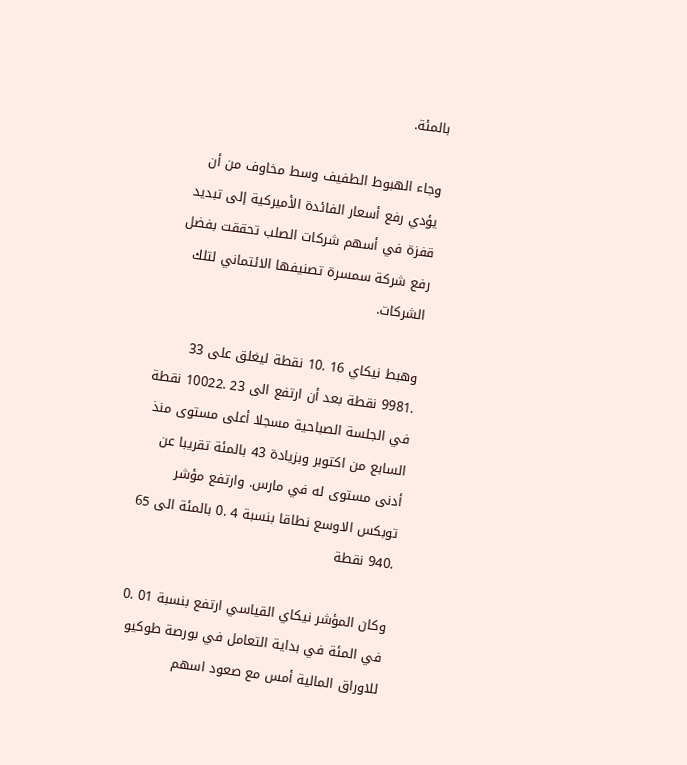بالمئة.

وجاء الهبوط الطفيف وسط مخاوف من أن يؤدي رفع أسعار الفائدة الأميركية إلى تبديد قفزة في أسهم شركات الصلب تحققت بفضل رفع شركة سمسرة تصنيفها الائتماني لتلك الشركات.

وهبط نيكاي 16 .10 نقطة ليغلق على 33 .9981 نقطة بعد أن ارتفع الى 23 .10022 نقطة في الجلسة الصباحية مسجلا أعلى مستوى منذ السابع من اكتوبر وبزيادة 43 بالمئة تقريبا عن أدنى مستوى له في مارس. وارتفع مؤشر توبكس الاوسع نطاقا بنسبة 4 .0 بالمئة الى 65 .940 نقطة

وكان المؤشر نيكاي القياسي ارتفع بنسبة 01 .0 في المئة في بداية التعامل في بورصة طوكيو للاوراق المالية أمس مع صعود اسهم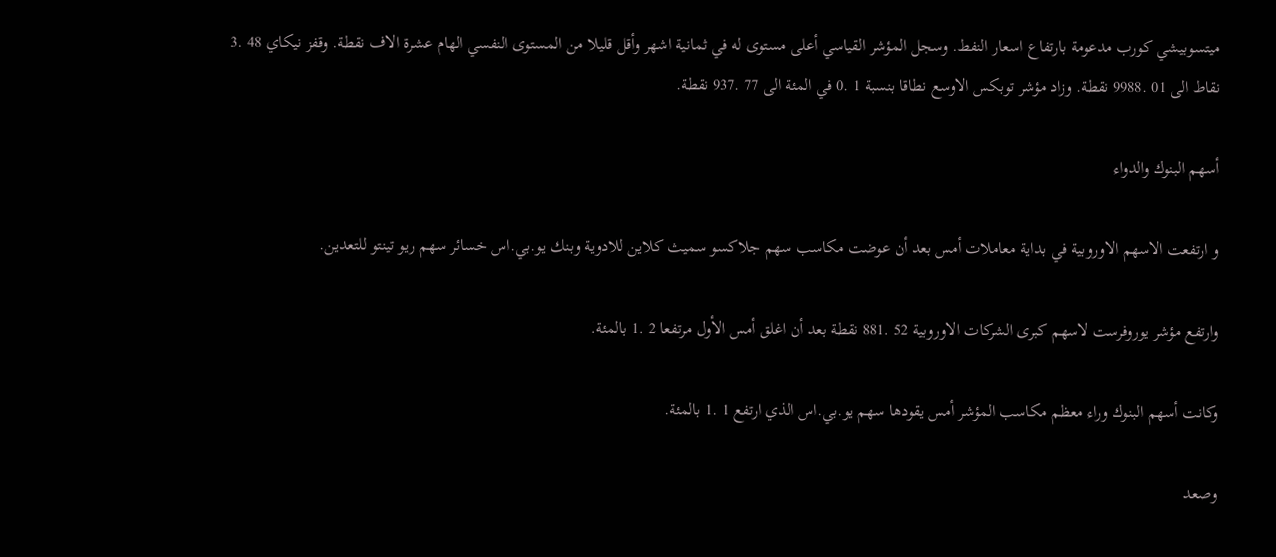ميتسوبيشي كورب مدعومة بارتفاع اسعار النفط. وسجل المؤشر القياسي أعلى مستوى له في ثمانية اشهر وأقل قليلا من المستوى النفسي الهام عشرة الاف نقطة. وقفز نيكاي 48 .3 نقاط الى 01 .9988 نقطة. وزاد مؤشر توبكس الاوسع نطاقا بنسبة 1 .0 في المئة الى 77 .937 نقطة.

أسهم البنوك والدواء

و ارتفعت الاسهم الاوروبية في بداية معاملات أمس بعد أن عوضت مكاسب سهم جلاكسو سميث كلاين للادوية وبنك يو.بي.اس خسائر سهم ريو تينتو للتعدين.

وارتفع مؤشر يوروفرست لاسهم كبرى الشركات الاوروبية 52 .881 نقطة بعد أن اغلق أمس الأول مرتفعا 2 .1 بالمئة.

وكانت أسهم البنوك وراء معظم مكاسب المؤشر أمس يقودها سهم يو.بي.اس الذي ارتفع 1 .1 بالمئة.

وصعد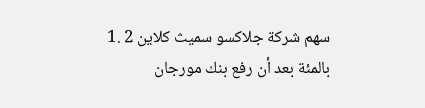سهم شركة جلاكسو سميث كلاين 2 .1 بالمئة بعد أن رفع بنك مورجان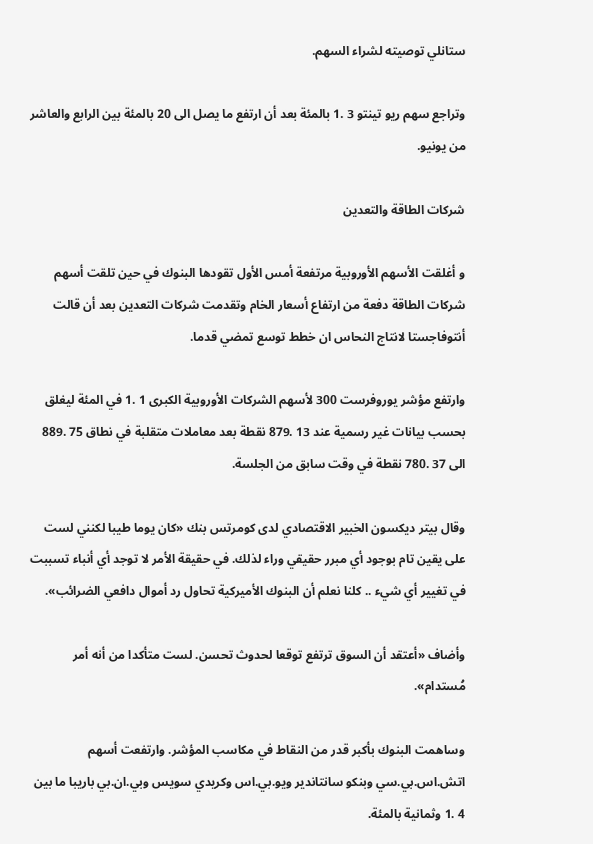ستانلي توصيته لشراء السهم.

وتراجع سهم ريو تينتو 3 .1 بالمئة بعد أن ارتفع ما يصل الى 20 بالمئة بين الرابع والعاشر من يونيو.

شركات الطاقة والتعدين

و أغلقت الأسهم الأوروبية مرتفعة أمس الأول تقودها البنوك في حين تلقت أسهم شركات الطاقة دفعة من ارتفاع أسعار الخام وتقدمت شركات التعدين بعد أن قالت أنتوفاجستا لانتاج النحاس ان خطط توسع تمضي قدما.

وارتفع مؤشر يوروفرست 300 لأسهم الشركات الأوروبية الكبرى 1 .1 في المئة ليغلق بحسب بيانات غير رسمية عند 13 .879 نقطة بعد معاملات متقلبة في نطاق 75 .889 الى 37 .780 نقطة في وقت سابق من الجلسة.

وقال بيتر ديكسون الخبير الاقتصادي لدى كومرتس بنك «كان يوما طيبا لكنني لست على يقين تام بوجود أي مبرر حقيقي وراء لذلك. في حقيقة الأمر لا توجد أي أنباء تسببت في تغيير أي شيء .. كلنا نعلم أن البنوك الأميركية تحاول رد أموال دافعي الضرائب».

وأضاف «أعتقد أن السوق ترتفع توقعا لحدوث تحسن. لست متأكدا من أنه أمر مُستدام».

وساهمت البنوك بأكبر قدر من النقاط في مكاسب المؤشر. وارتفعت أسهم اتش.اس.بي.سي وبنكو سانتاندير ويو.بي.اس وكريدي سويس وبي.ان.بي باريبا ما بين 4 .1 وثمانية بالمئة.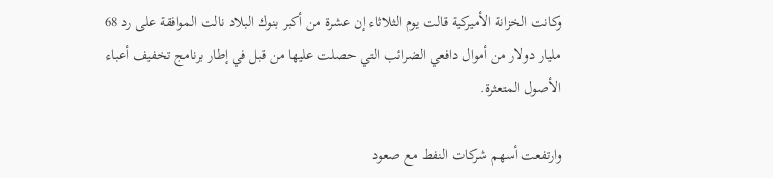وكانت الخزانة الأميركية قالت يوم الثلاثاء إن عشرة من أكبر بنوك البلاد نالت الموافقة على رد 68 مليار دولار من أموال دافعي الضرائب التي حصلت عليها من قبل في إطار برنامج تخفيف أعباء الأصول المتعثرة.

وارتفعت أسهم شركات النفط مع صعود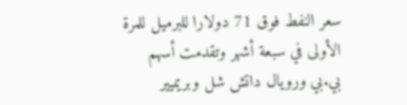سعر النفط فوق 71 دولارا للبرميل للمرة الأولى في سبعة أشهر وتقدمت أسهم بي.بي ورويال داتش شل وبريميير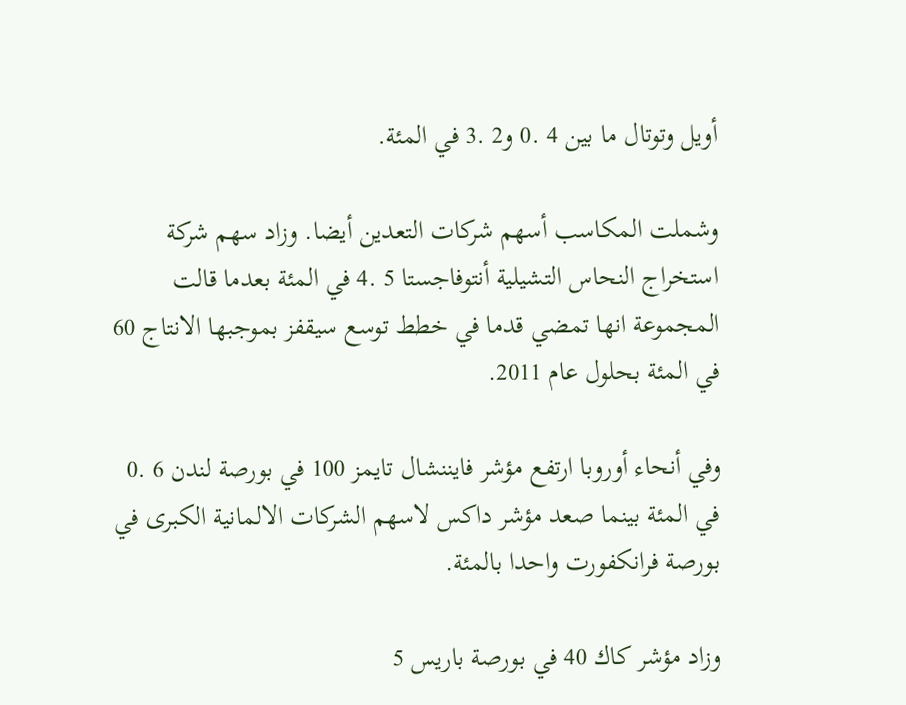أويل وتوتال ما بين 4 .0 و2 .3 في المئة.

وشملت المكاسب أسهم شركات التعدين أيضا. وزاد سهم شركة استخراج النحاس التشيلية أنتوفاجستا 5 .4 في المئة بعدما قالت المجموعة انها تمضي قدما في خطط توسع سيقفز بموجبها الانتاج 60 في المئة بحلول عام 2011.

وفي أنحاء أوروبا ارتفع مؤشر فايننشال تايمز 100 في بورصة لندن 6 .0 في المئة بينما صعد مؤشر داكس لاسهم الشركات الالمانية الكبرى في بورصة فرانكفورت واحدا بالمئة.

وزاد مؤشر كاك 40 في بورصة باريس 5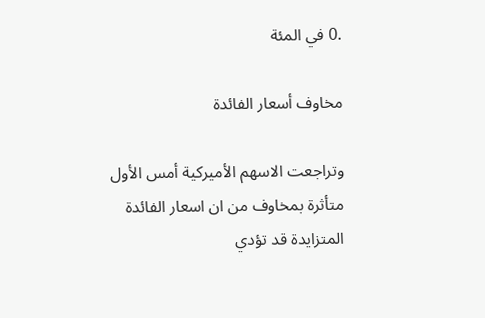.0 في المئة

مخاوف أسعار الفائدة

وتراجعت الاسهم الأميركية أمس الأول متأثرة بمخاوف من ان اسعار الفائدة المتزايدة قد تؤدي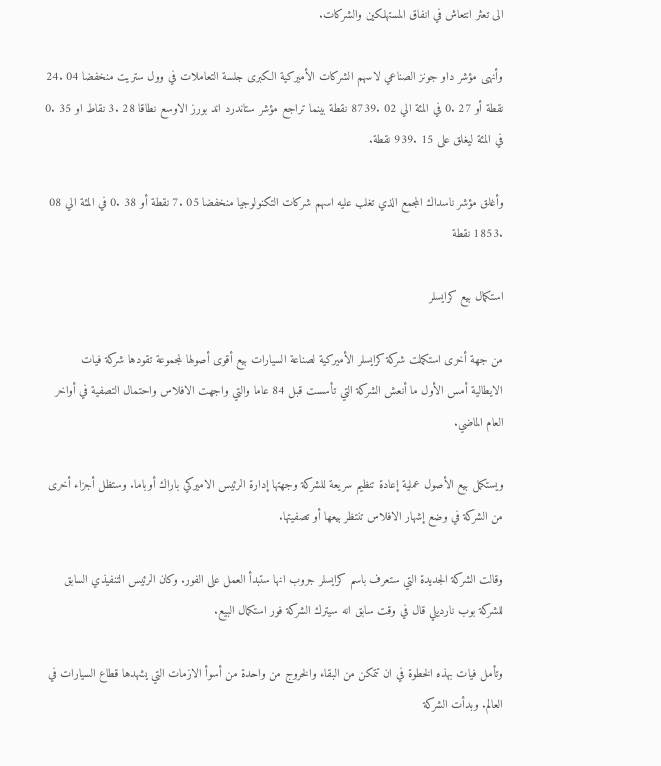الى تعثر انتعاش في انفاق المستهلكين والشركات.

وأنهى مؤشر داو جونز الصناعي لاسهم الشركات الأميركية الكبرى جلسة التعاملات في وول ستريت منخفضا 04 .24 نقطة أو 27 .0 في المئة الي 02 .8739 نقطة بينما تراجع مؤشر ستاندرد اند بورز الاوسع نطاقا 28 .3 نقاط او 35 .0 في المئة ليغلق على 15 .939 نقطة.

وأغلق مؤشر ناسداك المجمع الذي تغلب عليه اسهم شركات التكنولوجيا منخفضا 05 .7 نقطة أو 38 .0 في المئة الي 08 .1853 نقطة

استكمال بيع كرايسلر

من جهة أخرى استكملت شركة كرايسلر الأميركية لصناعة السيارات بيع أقوى أصولها لمجموعة تقودها شركة فيات الايطالية أمس الأول ما أنعش الشركة التي تأسست قبل 84 عاما والتي واجهت الافلاس واحتمال التصفية في أواخر العام الماضي.

ويستكمل بيع الأصول عملية إعادة تنظيم سريعة للشركة وجهتها إدارة الرئيس الاميركي باراك أوباما. وستظل أجزاء أخرى من الشركة في وضع إشهار الافلاس تنتظر بيعها أو تصفيتها.

وقالت الشركة الجديدة التي ستعرف باسم كرايسلر جروب انها ستبدأ العمل على الفور. وكان الرئيس التنفيذي السابق للشركة بوب نارديلي قال في وقت سابق انه سيترك الشركة فور استكمال البيع.

وتأمل فيات بهذه الخطوة في ان تتمكن من البقاء والخروج من واحدة من أسوأ الازمات التي يشهدها قطاع السيارات في العالم. وبدأت الشركة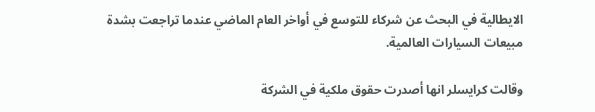الايطالية في البحث عن شركاء للتوسع في أواخر العام الماضي عندما تراجعت بشدة مبيعات السيارات العالمية.

وقالت كرايسلر انها أصدرت حقوق ملكية في الشركة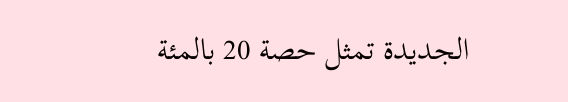الجديدة تمثل حصة 20 بالمئة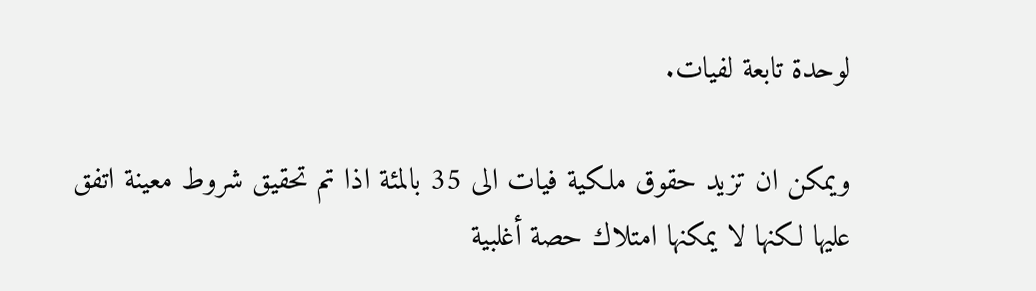لوحدة تابعة لفيات.

ويمكن ان تزيد حقوق ملكية فيات الى 35 بالمئة اذا تم تحقيق شروط معينة اتفق عليها لكنها لا يمكنها امتلاك حصة أغلبية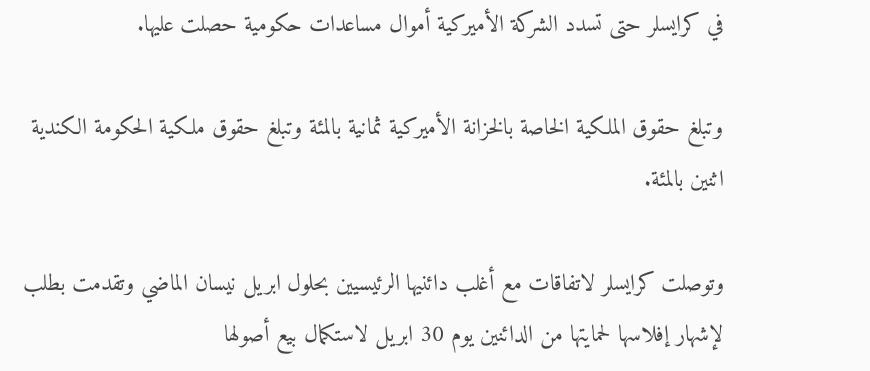في كرايسلر حتى تسدد الشركة الأميركية أموال مساعدات حكومية حصلت عليها.

وتبلغ حقوق الملكية الخاصة بالخزانة الأميركية ثمانية بالمئة وتبلغ حقوق ملكية الحكومة الكندية اثنين بالمئة.

وتوصلت كرايسلر لاتفاقات مع أغلب دائنيها الرئيسيين بحلول ابريل نيسان الماضي وتقدمت بطلب لإشهار إفلاسها لحمايتها من الدائنين يوم 30 ابريل لاستكمال بيع أصولها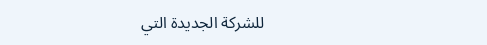للشركة الجديدة التي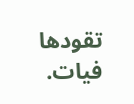تقودها فيات.